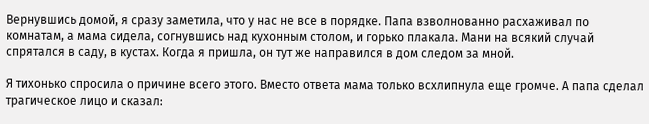Вернувшись домой, я сразу заметила, что у нас не все в порядке. Папа взволнованно расхаживал по комнатам, а мама сидела, согнувшись над кухонным столом, и горько плакала. Мани на всякий случай спрятался в саду, в кустах. Когда я пришла, он тут же направился в дом следом за мной.

Я тихонько спросила о причине всего этого. Вместо ответа мама только всхлипнула еще громче. А папа сделал трагическое лицо и сказал: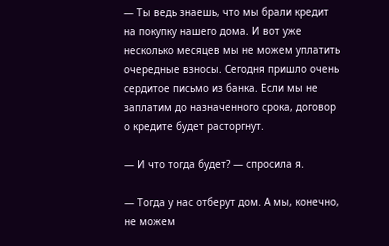— Ты ведь знаешь, что мы брали кредит на покупку нашего дома. И вот уже несколько месяцев мы не можем уплатить очередные взносы. Сегодня пришло очень сердитое письмо из банка. Если мы не заплатим до назначенного срока, договор о кредите будет расторгнут.

— И что тогда будет? — спросила я.

— Тогда у нас отберут дом. А мы, конечно, не можем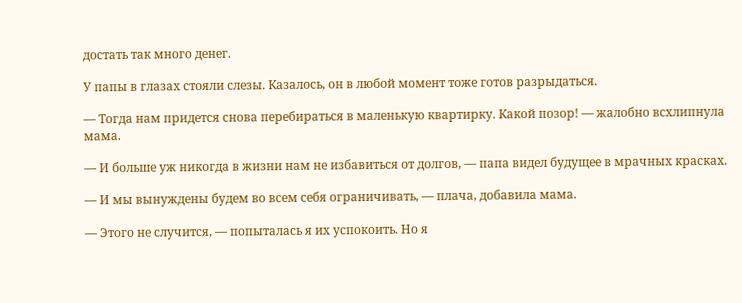достать так много денег.

У папы в глазах стояли слезы. Казалось, он в любой момент тоже готов разрыдаться.

— Тогда нам придется снова перебираться в маленькую квартирку. Какой позор! — жалобно всхлипнула мама.

— И больше уж никогда в жизни нам не избавиться от долгов, — папа видел будущее в мрачных красках.

— И мы вынуждены будем во всем себя ограничивать, — плача, добавила мама.

— Этого не случится, — попыталась я их успокоить. Но я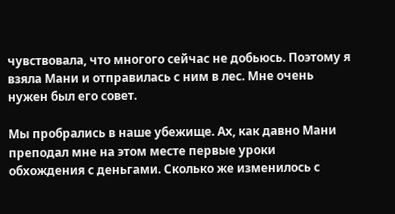чувствовала, что многого сейчас не добьюсь. Поэтому я взяла Мани и отправилась с ним в лес. Мне очень нужен был его совет.

Мы пробрались в наше убежище. Ах, как давно Мани преподал мне на этом месте первые уроки обхождения с деньгами. Сколько же изменилось с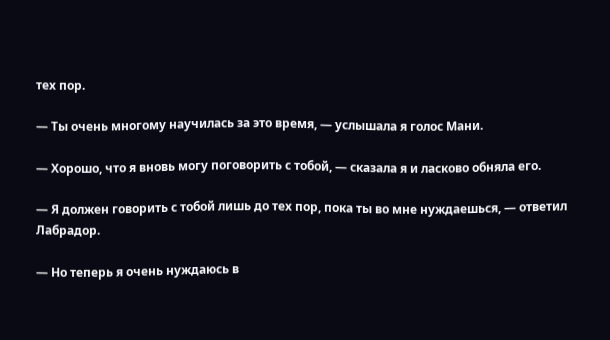тех пор.

— Ты очень многому научилась за это время, — услышала я голос Мани.

— Хорошо, что я вновь могу поговорить с тобой, — сказала я и ласково обняла его.

— Я должен говорить с тобой лишь до тех пор, пока ты во мне нуждаешься, — ответил Лабрадор.

— Но теперь я очень нуждаюсь в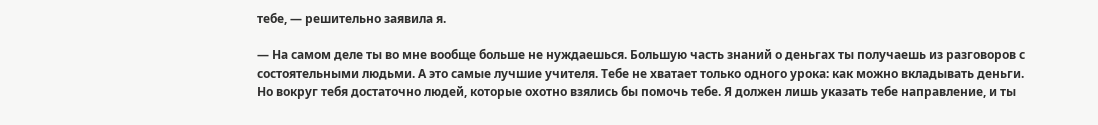тебе, — решительно заявила я.

— На самом деле ты во мне вообще больше не нуждаешься. Большую часть знаний о деньгах ты получаешь из разговоров с состоятельными людьми. А это самые лучшие учителя. Тебе не хватает только одного урока: как можно вкладывать деньги. Но вокруг тебя достаточно людей, которые охотно взялись бы помочь тебе. Я должен лишь указать тебе направление, и ты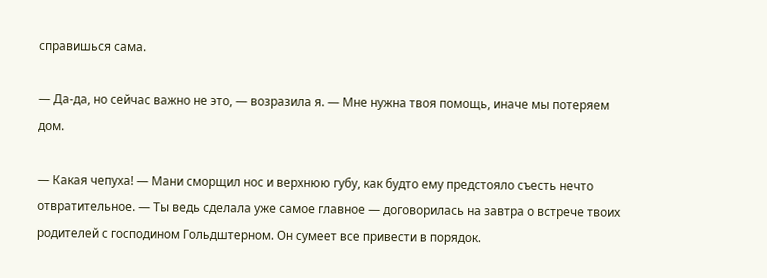справишься сама.

— Да-да, но сейчас важно не это, — возразила я. — Мне нужна твоя помощь, иначе мы потеряем дом.

— Какая чепуха! — Мани сморщил нос и верхнюю губу, как будто ему предстояло съесть нечто отвратительное. — Ты ведь сделала уже самое главное — договорилась на завтра о встрече твоих родителей с господином Гольдштерном. Он сумеет все привести в порядок.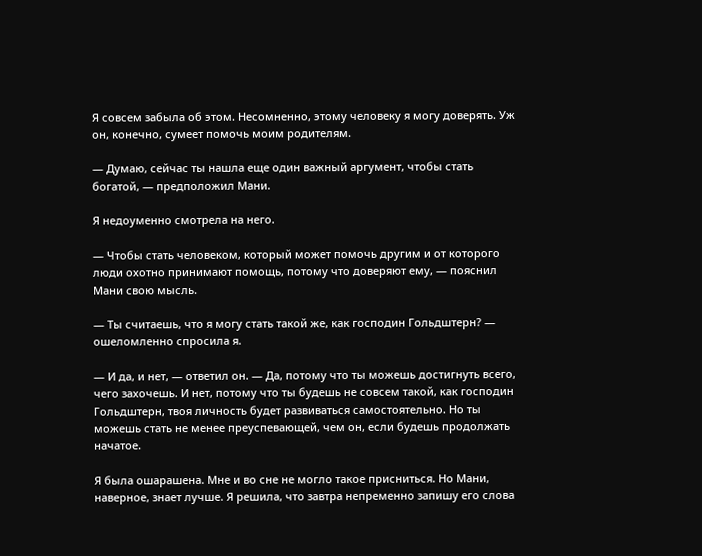Я совсем забыла об этом. Несомненно, этому человеку я могу доверять. Уж он, конечно, сумеет помочь моим родителям.

— Думаю, сейчас ты нашла еще один важный аргумент, чтобы стать богатой, — предположил Мани.

Я недоуменно смотрела на него.

— Чтобы стать человеком, который может помочь другим и от которого люди охотно принимают помощь, потому что доверяют ему, — пояснил Мани свою мысль.

— Ты считаешь, что я могу стать такой же, как господин Гольдштерн? — ошеломленно спросила я.

— И да, и нет, — ответил он. — Да, потому что ты можешь достигнуть всего, чего захочешь. И нет, потому что ты будешь не совсем такой, как господин Гольдштерн, твоя личность будет развиваться самостоятельно. Но ты можешь стать не менее преуспевающей, чем он, если будешь продолжать начатое.

Я была ошарашена. Мне и во сне не могло такое присниться. Но Мани, наверное, знает лучше. Я решила, что завтра непременно запишу его слова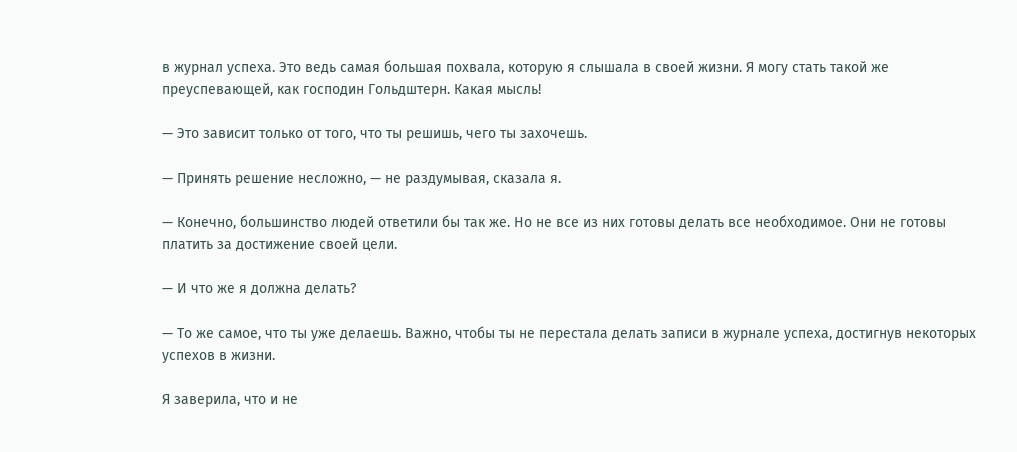в журнал успеха. Это ведь самая большая похвала, которую я слышала в своей жизни. Я могу стать такой же преуспевающей, как господин Гольдштерн. Какая мысль!

— Это зависит только от того, что ты решишь, чего ты захочешь.

— Принять решение несложно, — не раздумывая, сказала я.

— Конечно, большинство людей ответили бы так же. Но не все из них готовы делать все необходимое. Они не готовы платить за достижение своей цели.

— И что же я должна делать?

— То же самое, что ты уже делаешь. Важно, чтобы ты не перестала делать записи в журнале успеха, достигнув некоторых успехов в жизни.

Я заверила, что и не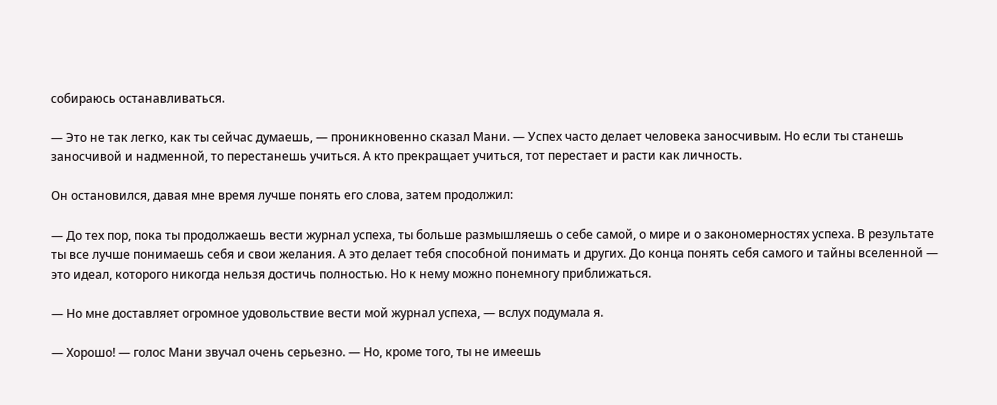собираюсь останавливаться.

— Это не так легко, как ты сейчас думаешь, — проникновенно сказал Мани. — Успех часто делает человека заносчивым. Но если ты станешь заносчивой и надменной, то перестанешь учиться. А кто прекращает учиться, тот перестает и расти как личность.

Он остановился, давая мне время лучше понять его слова, затем продолжил:

— До тех пор, пока ты продолжаешь вести журнал успеха, ты больше размышляешь о себе самой, о мире и о закономерностях успеха. В результате ты все лучше понимаешь себя и свои желания. А это делает тебя способной понимать и других. До конца понять себя самого и тайны вселенной — это идеал, которого никогда нельзя достичь полностью. Но к нему можно понемногу приближаться.

— Но мне доставляет огромное удовольствие вести мой журнал успеха, — вслух подумала я.

— Хорошо! — голос Мани звучал очень серьезно. — Но, кроме того, ты не имеешь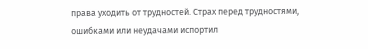права уходить от трудностей. Страх перед трудностями, ошибками или неудачами испортил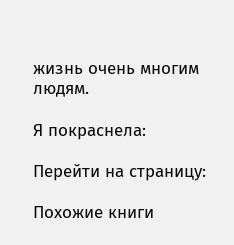жизнь очень многим людям.

Я покраснела:

Перейти на страницу:

Похожие книги